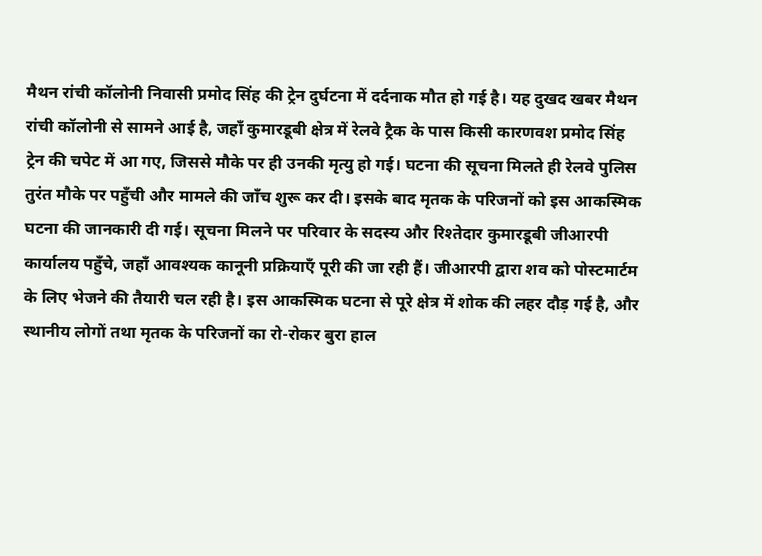मैथन रांची कॉलोनी निवासी प्रमोद सिंह की ट्रेन दुर्घटना में दर्दनाक मौत हो गई है। यह दुखद खबर मैथन रांची कॉलोनी से सामने आई है, जहाँ कुमारडूबी क्षेत्र में रेलवे ट्रैक के पास किसी कारणवश प्रमोद सिंह ट्रेन की चपेट में आ गए, जिससे मौके पर ही उनकी मृत्यु हो गई। घटना की सूचना मिलते ही रेलवे पुलिस तुरंत मौके पर पहुँची और मामले की जाँच शुरू कर दी। इसके बाद मृतक के परिजनों को इस आकस्मिक घटना की जानकारी दी गई। सूचना मिलने पर परिवार के सदस्य और रिश्तेदार कुमारडूबी जीआरपी कार्यालय पहुँचे, जहाँ आवश्यक कानूनी प्रक्रियाएँ पूरी की जा रही हैं। जीआरपी द्वारा शव को पोस्टमार्टम के लिए भेजने की तैयारी चल रही है। इस आकस्मिक घटना से पूरे क्षेत्र में शोक की लहर दौड़ गई है, और स्थानीय लोगों तथा मृतक के परिजनों का रो-रोकर बुरा हाल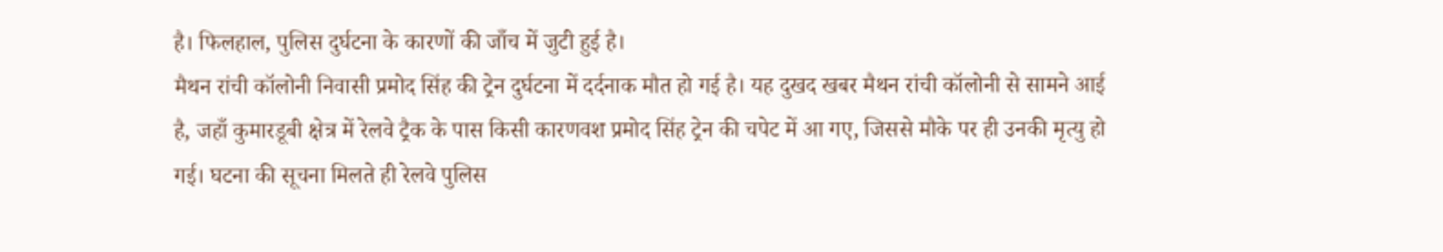है। फिलहाल, पुलिस दुर्घटना के कारणों की जाँच में जुटी हुई है।
मैथन रांची कॉलोनी निवासी प्रमोद सिंह की ट्रेन दुर्घटना में दर्दनाक मौत हो गई है। यह दुखद खबर मैथन रांची कॉलोनी से सामने आई है, जहाँ कुमारडूबी क्षेत्र में रेलवे ट्रैक के पास किसी कारणवश प्रमोद सिंह ट्रेन की चपेट में आ गए, जिससे मौके पर ही उनकी मृत्यु हो गई। घटना की सूचना मिलते ही रेलवे पुलिस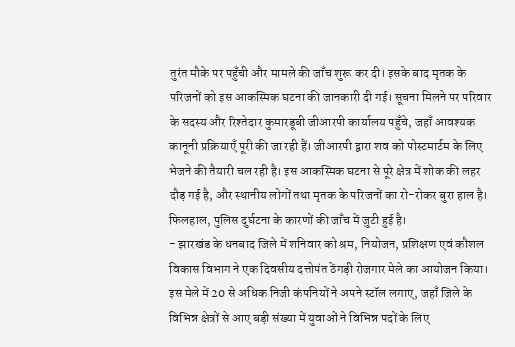तुरंत मौके पर पहुँची और मामले की जाँच शुरू कर दी। इसके बाद मृतक के परिजनों को इस आकस्मिक घटना की जानकारी दी गई। सूचना मिलने पर परिवार के सदस्य और रिश्तेदार कुमारडूबी जीआरपी कार्यालय पहुँचे, जहाँ आवश्यक कानूनी प्रक्रियाएँ पूरी की जा रही हैं। जीआरपी द्वारा शव को पोस्टमार्टम के लिए भेजने की तैयारी चल रही है। इस आकस्मिक घटना से पूरे क्षेत्र में शोक की लहर दौड़ गई है, और स्थानीय लोगों तथा मृतक के परिजनों का रो-रोकर बुरा हाल है। फिलहाल, पुलिस दुर्घटना के कारणों की जाँच में जुटी हुई है।
- झारखंड के धनबाद जिले में शनिवार को श्रम, नियोजन, प्रशिक्षण एवं कौशल विकास विभाग ने एक दिवसीय दत्तोपंत ठेंगड़ी रोजगार मेले का आयोजन किया। इस मेले में 20 से अधिक निजी कंपनियों ने अपने स्टॉल लगाए, जहाँ जिले के विभिन्न क्षेत्रों से आए बड़ी संख्या में युवाओं ने विभिन्न पदों के लिए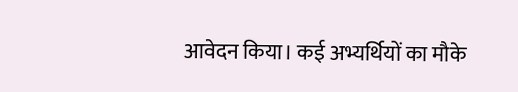आवेदन किया। कई अभ्यर्थियों का मौके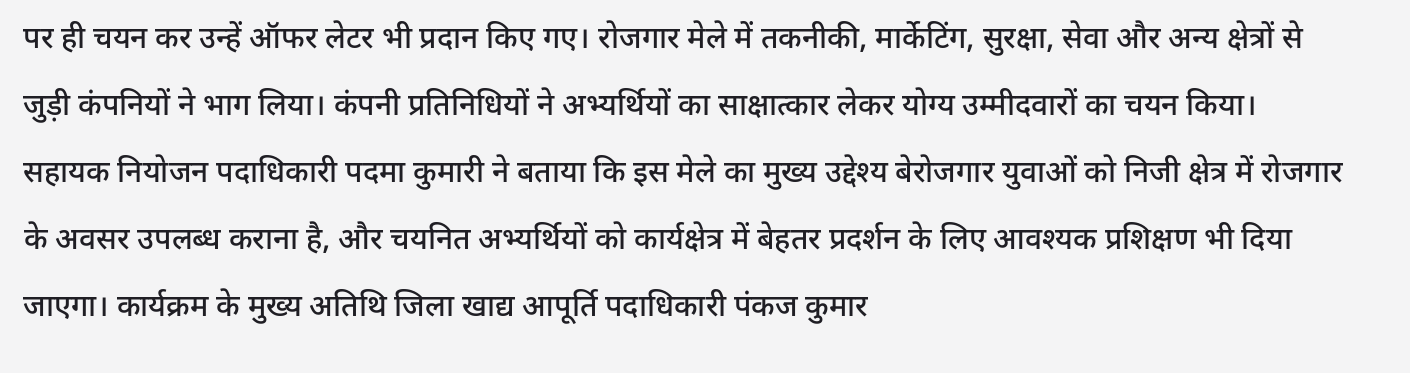पर ही चयन कर उन्हें ऑफर लेटर भी प्रदान किए गए। रोजगार मेले में तकनीकी, मार्केटिंग, सुरक्षा, सेवा और अन्य क्षेत्रों से जुड़ी कंपनियों ने भाग लिया। कंपनी प्रतिनिधियों ने अभ्यर्थियों का साक्षात्कार लेकर योग्य उम्मीदवारों का चयन किया। सहायक नियोजन पदाधिकारी पदमा कुमारी ने बताया कि इस मेले का मुख्य उद्देश्य बेरोजगार युवाओं को निजी क्षेत्र में रोजगार के अवसर उपलब्ध कराना है, और चयनित अभ्यर्थियों को कार्यक्षेत्र में बेहतर प्रदर्शन के लिए आवश्यक प्रशिक्षण भी दिया जाएगा। कार्यक्रम के मुख्य अतिथि जिला खाद्य आपूर्ति पदाधिकारी पंकज कुमार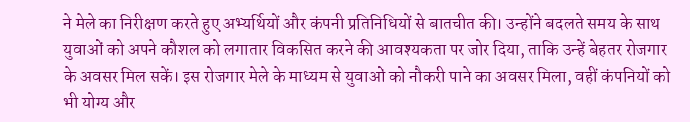ने मेले का निरीक्षण करते हुए अभ्यर्थियों और कंपनी प्रतिनिधियों से बातचीत की। उन्होंने बदलते समय के साथ युवाओं को अपने कौशल को लगातार विकसित करने की आवश्यकता पर जोर दिया, ताकि उन्हें बेहतर रोजगार के अवसर मिल सकें। इस रोजगार मेले के माध्यम से युवाओं को नौकरी पाने का अवसर मिला, वहीं कंपनियों को भी योग्य और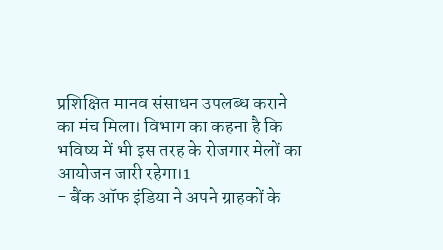प्रशिक्षित मानव संसाधन उपलब्ध कराने का मंच मिला। विभाग का कहना है कि भविष्य में भी इस तरह के रोजगार मेलों का आयोजन जारी रहेगा।1
- बैंक ऑफ इंडिया ने अपने ग्राहकों के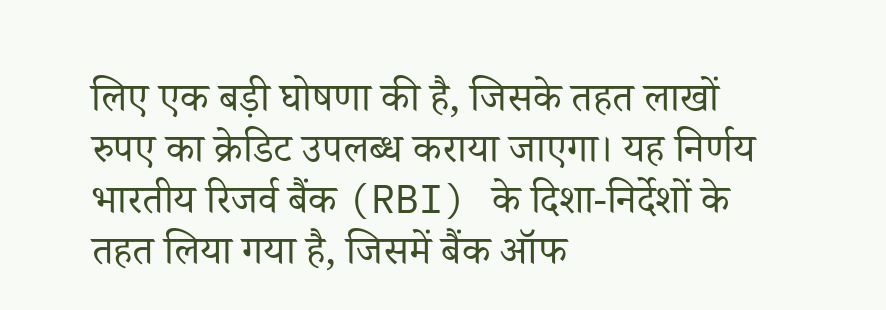लिए एक बड़ी घोषणा की है, जिसके तहत लाखों रुपए का क्रेडिट उपलब्ध कराया जाएगा। यह निर्णय भारतीय रिजर्व बैंक (RBI) के दिशा-निर्देशों के तहत लिया गया है, जिसमें बैंक ऑफ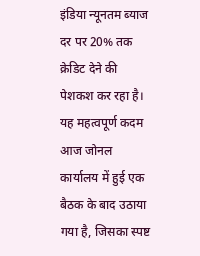इंडिया न्यूनतम ब्याज दर पर 20% तक क्रेडिट देने की पेशकश कर रहा है। यह महत्वपूर्ण कदम आज जोनल कार्यालय में हुई एक बैठक के बाद उठाया गया है, जिसका स्पष्ट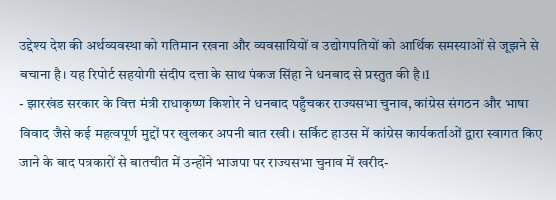उद्देश्य देश की अर्थव्यवस्था को गतिमान रखना और व्यवसायियों व उद्योगपतियों को आर्थिक समस्याओं से जूझने से बचाना है। यह रिपोर्ट सहयोगी संदीप दत्ता के साथ पंकज सिंहा ने धनबाद से प्रस्तुत की है।1
- झारखंड सरकार के वित्त मंत्री राधाकृष्ण किशोर ने धनबाद पहुँचकर राज्यसभा चुनाव, कांग्रेस संगठन और भाषा विवाद जैसे कई महत्वपूर्ण मुद्दों पर खुलकर अपनी बात रखी। सर्किट हाउस में कांग्रेस कार्यकर्ताओं द्वारा स्वागत किए जाने के बाद पत्रकारों से बातचीत में उन्होंने भाजपा पर राज्यसभा चुनाव में खरीद-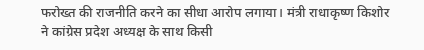फरोख्त की राजनीति करने का सीधा आरोप लगाया। मंत्री राधाकृष्ण किशोर ने कांग्रेस प्रदेश अध्यक्ष के साथ किसी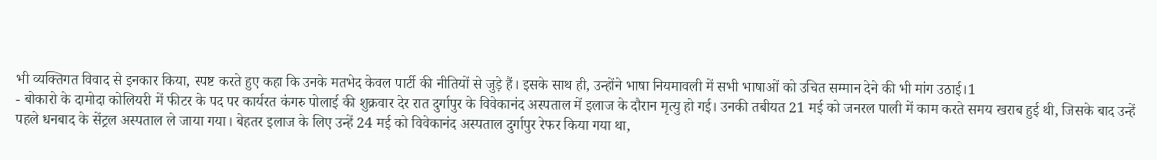भी व्यक्तिगत विवाद से इनकार किया, स्पष्ट करते हुए कहा कि उनके मतभेद केवल पार्टी की नीतियों से जुड़े हैं। इसके साथ ही, उन्होंने भाषा नियमावली में सभी भाषाओं को उचित सम्मान देने की भी मांग उठाई।1
- बोकारो के दामोदा कोलियरी में फीटर के पद पर कार्यरत कंगरु पोलाई की शुक्रवार देर रात दुर्गापुर के विवेकानंद अस्पताल में इलाज के दौरान मृत्यु हो गई। उनकी तबीयत 21 मई को जनरल पाली में काम करते समय खराब हुई थी, जिसके बाद उन्हें पहले धनबाद के सेंट्रल अस्पताल ले जाया गया। बेहतर इलाज के लिए उन्हें 24 मई को विवेकानंद अस्पताल दुर्गापुर रेफर किया गया था,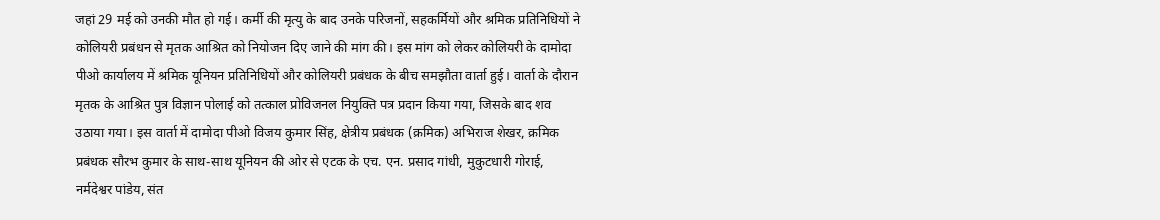जहां 29 मई को उनकी मौत हो गई। कर्मी की मृत्यु के बाद उनके परिजनों, सहकर्मियों और श्रमिक प्रतिनिधियों ने कोलियरी प्रबंधन से मृतक आश्रित को नियोजन दिए जाने की मांग की। इस मांग को लेकर कोलियरी के दामोदा पीओ कार्यालय में श्रमिक यूनियन प्रतिनिधियों और कोलियरी प्रबंधक के बीच समझौता वार्ता हुई। वार्ता के दौरान मृतक के आश्रित पुत्र विज्ञान पोलाई को तत्काल प्रोविजनल नियुक्ति पत्र प्रदान किया गया, जिसके बाद शव उठाया गया। इस वार्ता में दामोदा पीओ विजय कुमार सिंह, क्षेत्रीय प्रबंधक (क्रमिक) अभिराज शेखर, क्रमिक प्रबंधक सौरभ कुमार के साथ-साथ यूनियन की ओर से एटक के एच. एन. प्रसाद गांधी, मुकुटधारी गोराई, नर्मदेश्वर पांडेय, संत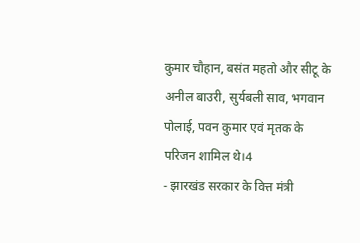कुमार चौहान, बसंत महतो और सीटू के अनील बाउरी, सुर्यबली साव, भगवान पोलाई, पवन कुमार एवं मृतक के परिजन शामिल थे।4
- झारखंड सरकार के वित्त मंत्री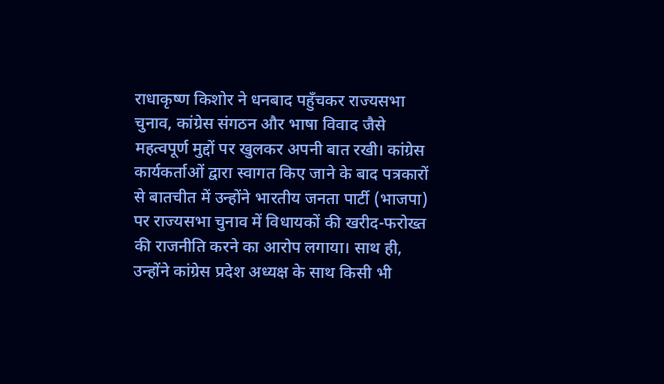राधाकृष्ण किशोर ने धनबाद पहुँचकर राज्यसभा चुनाव, कांग्रेस संगठन और भाषा विवाद जैसे महत्वपूर्ण मुद्दों पर खुलकर अपनी बात रखी। कांग्रेस कार्यकर्ताओं द्वारा स्वागत किए जाने के बाद पत्रकारों से बातचीत में उन्होंने भारतीय जनता पार्टी (भाजपा) पर राज्यसभा चुनाव में विधायकों की खरीद-फरोख्त की राजनीति करने का आरोप लगाया। साथ ही, उन्होंने कांग्रेस प्रदेश अध्यक्ष के साथ किसी भी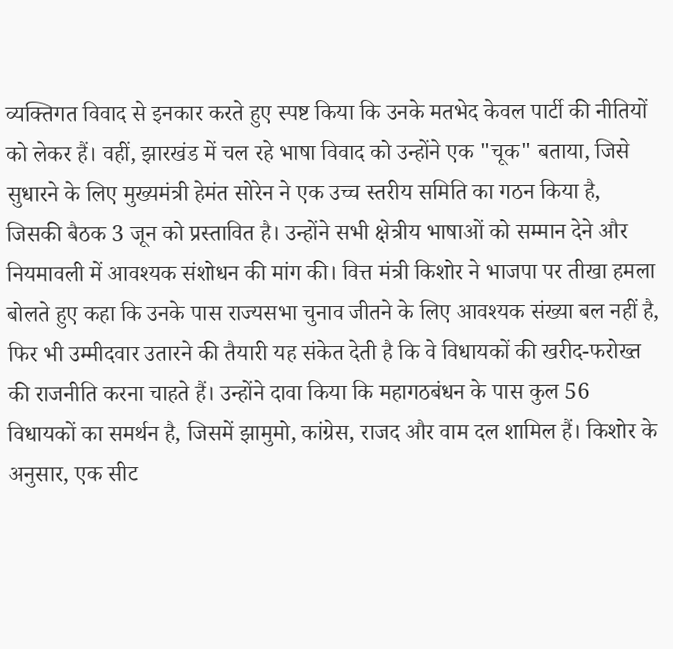व्यक्तिगत विवाद से इनकार करते हुए स्पष्ट किया कि उनके मतभेद केवल पार्टी की नीतियों को लेकर हैं। वहीं, झारखंड में चल रहे भाषा विवाद को उन्होंने एक "चूक" बताया, जिसे सुधारने के लिए मुख्यमंत्री हेमंत सोरेन ने एक उच्च स्तरीय समिति का गठन किया है, जिसकी बैठक 3 जून को प्रस्तावित है। उन्होंने सभी क्षेत्रीय भाषाओं को सम्मान देने और नियमावली में आवश्यक संशोधन की मांग की। वित्त मंत्री किशोर ने भाजपा पर तीखा हमला बोलते हुए कहा कि उनके पास राज्यसभा चुनाव जीतने के लिए आवश्यक संख्या बल नहीं है, फिर भी उम्मीदवार उतारने की तैयारी यह संकेत देती है कि वे विधायकों की खरीद-फरोख्त की राजनीति करना चाहते हैं। उन्होंने दावा किया कि महागठबंधन के पास कुल 56 विधायकों का समर्थन है, जिसमें झामुमो, कांग्रेस, राजद और वाम दल शामिल हैं। किशोर के अनुसार, एक सीट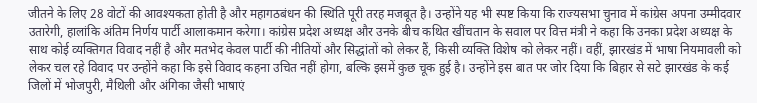जीतने के लिए 28 वोटों की आवश्यकता होती है और महागठबंधन की स्थिति पूरी तरह मजबूत है। उन्होंने यह भी स्पष्ट किया कि राज्यसभा चुनाव में कांग्रेस अपना उम्मीदवार उतारेगी, हालांकि अंतिम निर्णय पार्टी आलाकमान करेगा। कांग्रेस प्रदेश अध्यक्ष और उनके बीच कथित खींचतान के सवाल पर वित्त मंत्री ने कहा कि उनका प्रदेश अध्यक्ष के साथ कोई व्यक्तिगत विवाद नहीं है और मतभेद केवल पार्टी की नीतियों और सिद्धांतों को लेकर हैं, किसी व्यक्ति विशेष को लेकर नहीं। वहीं, झारखंड में भाषा नियमावली को लेकर चल रहे विवाद पर उन्होंने कहा कि इसे विवाद कहना उचित नहीं होगा, बल्कि इसमें कुछ चूक हुई है। उन्होंने इस बात पर जोर दिया कि बिहार से सटे झारखंड के कई जिलों में भोजपुरी, मैथिली और अंगिका जैसी भाषाएं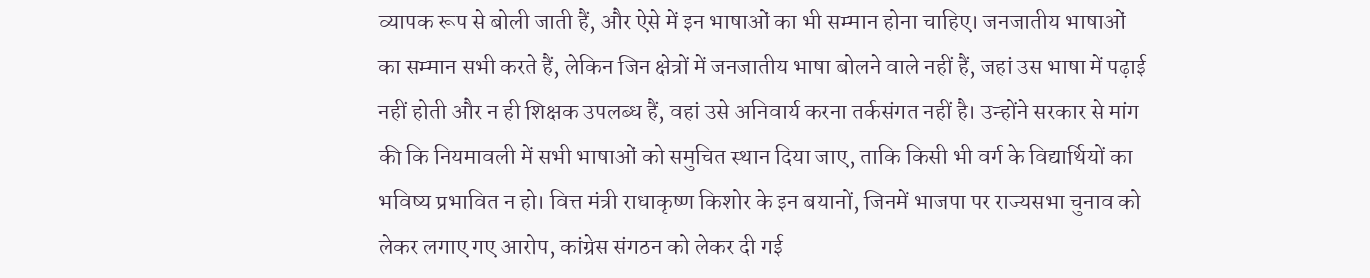व्यापक रूप से बोली जाती हैं, और ऐसे में इन भाषाओं का भी सम्मान होना चाहिए। जनजातीय भाषाओं का सम्मान सभी करते हैं, लेकिन जिन क्षेत्रों में जनजातीय भाषा बोलने वाले नहीं हैं, जहां उस भाषा में पढ़ाई नहीं होती और न ही शिक्षक उपलब्ध हैं, वहां उसे अनिवार्य करना तर्कसंगत नहीं है। उन्होंने सरकार से मांग की कि नियमावली में सभी भाषाओं को समुचित स्थान दिया जाए, ताकि किसी भी वर्ग के विद्यार्थियों का भविष्य प्रभावित न हो। वित्त मंत्री राधाकृष्ण किशोर के इन बयानों, जिनमें भाजपा पर राज्यसभा चुनाव को लेकर लगाए गए आरोप, कांग्रेस संगठन को लेकर दी गई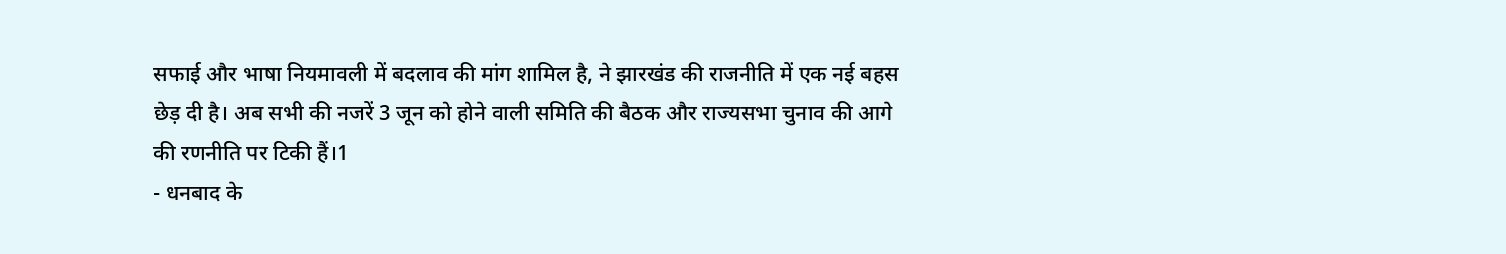सफाई और भाषा नियमावली में बदलाव की मांग शामिल है, ने झारखंड की राजनीति में एक नई बहस छेड़ दी है। अब सभी की नजरें 3 जून को होने वाली समिति की बैठक और राज्यसभा चुनाव की आगे की रणनीति पर टिकी हैं।1
- धनबाद के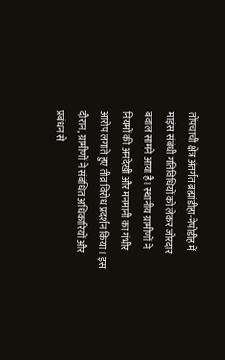तोंपचाची क्षेत्र अंतर्गत ब्रह्मांडीहा-नेपोडीह में माइंस संबंधी गतिविधियों को लेकर जोरदार बवाल सामने आया है। स्थानीय ग्रामीणों ने नियमों की अनदेखी और मनमानी का गंभीर आरोप लगाते हुए तीव्र विरोध प्रदर्शन किया। इस दौरान, ग्रामीणों ने संबंधित अधिकारियों और प्रबंधन से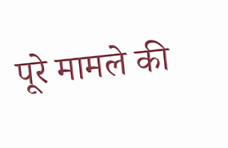पूरे मामले की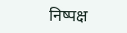निष्पक्ष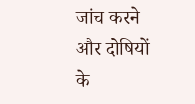जांच करने और दोषियों के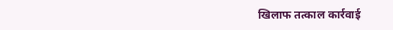खिलाफ तत्काल कार्रवाई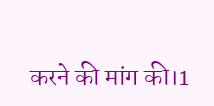करने की मांग की।1